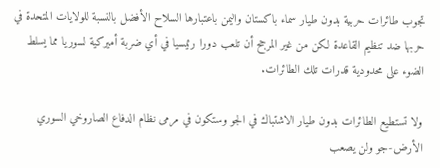تجوب طائرات حربية بدون طيار سماء باكستان واليمن باعتبارها السلاح الأفضل بالنسبة للولايات المتحدة في حربها ضد تنظيم القاعدة لكن من غير المرجح أن تلعب دورا رئيسيا في أي ضربة أميركية لسوريا مما يسلط الضوء على محدودية قدرات تلك الطائرات.

ولا تستطيع الطائرات بدون طيار الاشتباك في الجو وستكون في مرمى نظام الدفاع الصاروخي السوري الأرض-جو ولن يصعب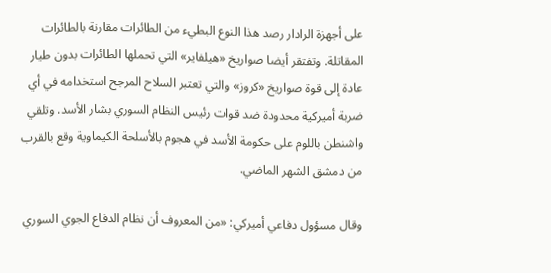على أجهزة الرادار رصد هذا النوع البطيء من الطائرات مقارنة بالطائرات المقاتلة. وتفتقر أيضا صواريخ «هيلفاير» التي تحملها الطائرات بدون طيار عادة إلى قوة صواريخ «كروز» والتي تعتبر السلاح المرجح استخدامه في أي ضربة أميركية محدودة ضد قوات رئيس النظام السوري بشار الأسد. وتلقي واشنطن باللوم على حكومة الأسد في هجوم بالأسلحة الكيماوية وقع بالقرب من دمشق الشهر الماضي.

وقال مسؤول دفاعي أميركي: «من المعروف أن نظام الدفاع الجوي السوري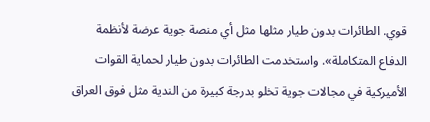قوي. الطائرات بدون طيار مثلها مثل أي منصة جوية عرضة لأنظمة الدفاع المتكاملة». واستخدمت الطائرات بدون طيار لحماية القوات الأميركية في مجالات جوية تخلو بدرجة كبيرة من الندية مثل فوق العراق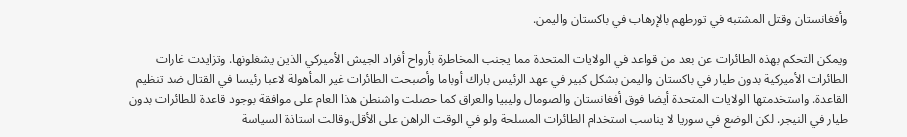وأفغانستان وقتل المشتبه في تورطهم بالإرهاب في باكستان واليمن.

ويمكن التحكم بهذه الطائرات عن بعد من قواعد في الولايات المتحدة مما يجنب المخاطرة بأرواح أفراد الجيش الأميركي الذين يشغلونها. وتزايدت غارات الطائرات الأميركية بدون طيار في باكستان واليمن بشكل كبير في عهد الرئيس باراك أوباما وأصبحت الطائرات غير المأهولة لاعبا رئيسا في القتال ضد تنظيم القاعدة. واستخدمتها الولايات المتحدة أيضا فوق أفغانستان والصومال وليبيا والعراق كما حصلت واشنطن هذا العام على موافقة بوجود قاعدة للطائرات بدون طيار في النيجر. لكن الوضع في سوريا لا يناسب استخدام الطائرات المسلحة ولو في الوقت الراهن على الأقل.وقالت استاذة السياسة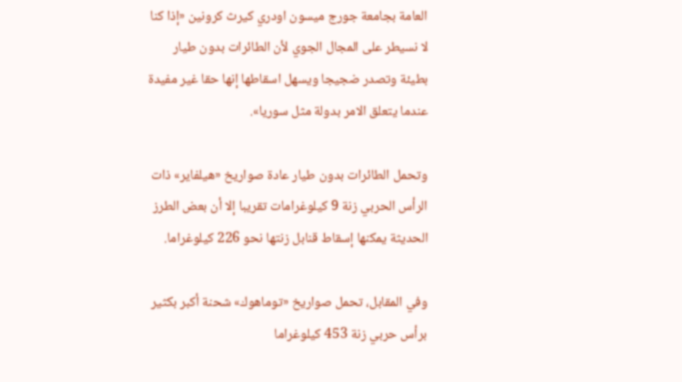العامة بجامعة جورج ميسون اودري كيرث كرونين «إذا كنا لا نسيطر على المجال الجوي لأن الطائرات بدون طيار بطيئة وتصدر ضجيجا ويسهل اسقاطها إنها حقا غير مفيدة عندما يتعلق الامر بدولة مثل سوريا».

وتحمل الطائرات بدون طيار عادة صواريخ «هيلفاير» ذات الرأس الحربي زنة 9 كيلوغرامات تقريبا إلا أن بعض الطرز الحديثة يمكنها إسقاط قنابل زنتها نحو 226 كيلوغراما.

وفي المقابل، تحمل صواريخ «توماهوك» شحنة أكبر بكثير برأس حربي زنة 453 كيلوغراما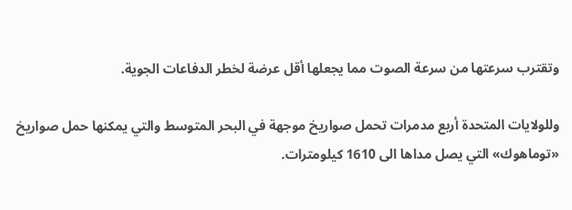وتقترب سرعتها من سرعة الصوت مما يجعلها أقل عرضة لخطر الدفاعات الجوية.

وللولايات المتحدة أربع مدمرات تحمل صواريخ موجهة في البحر المتوسط والتي يمكنها حمل صواريخ «توماهوك» التي يصل مداها الى 1610 كيلومترات.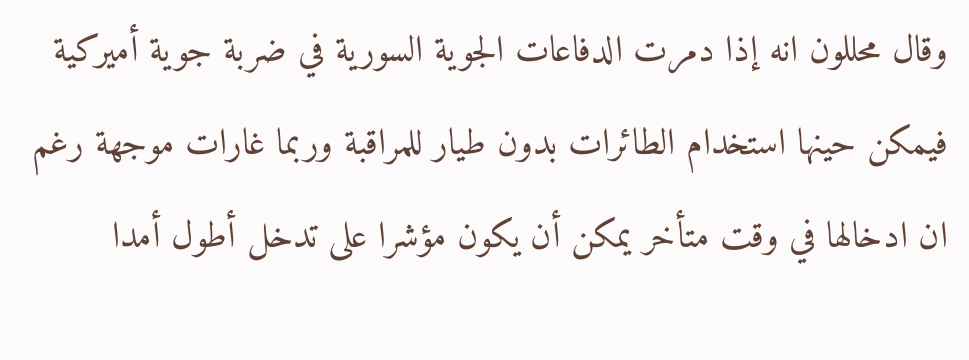وقال محللون انه إذا دمرت الدفاعات الجوية السورية في ضربة جوية أميركية فيمكن حينها استخدام الطائرات بدون طيار للمراقبة وربما غارات موجهة رغم ان ادخالها في وقت متأخر يمكن أن يكون مؤشرا على تدخل أطول أمدا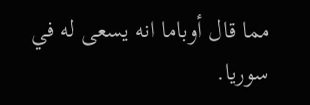مما قال أوباما انه يسعى له في سوريا.